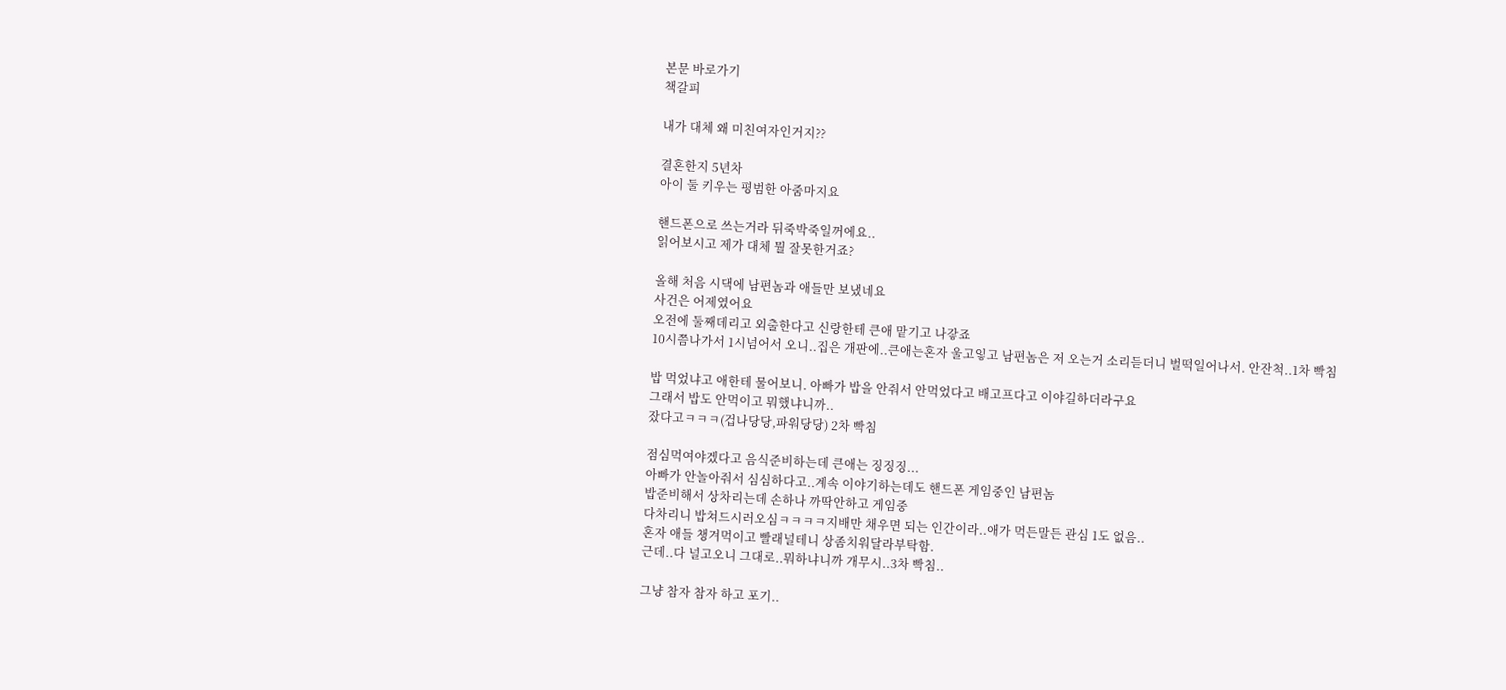본문 바로가기
책갈피

내가 대체 왜 미친여자인거지??

결혼한지 5년차
아이 둘 키우는 평범한 아줌마지요

핸드폰으로 쓰는거라 뒤죽박죽일꺼에요..
읽어보시고 제가 대체 뭘 잘못한거죠?

올해 처음 시댁에 남편놈과 애들만 보냈네요
사건은 어제였어요
오전에 둘째데리고 외출한다고 신랑한테 큰애 맡기고 나갛죠
10시쯤나가서 1시넘어서 오니..집은 개판에..큰애는혼자 울고잏고 남편놈은 저 오는거 소리듣더니 벌떡일어나서. 안잔척..1차 빡침

밥 먹었냐고 애한테 물어보니. 아빠가 밥을 안줘서 안먹었다고 배고프다고 이야길하더라구요
그래서 밥도 안먹이고 뭐했냐니까..
잤다고ㅋㅋㅋ(겁나당당,파워당당) 2차 빡침

점심먹여야겠다고 음식준비하는데 큰애는 징징징...
아빠가 안놀아줘서 심심하다고..계속 이야기하는데도 핸드폰 게임중인 남편놈
밥준비해서 상차리는데 손하나 까딱안하고 게임중
다차리니 밥쳐드시러오심ㅋㅋㅋㅋ지배만 채우면 되는 인간이라..애가 먹든말든 관심 1도 없음..
혼자 애들 챙겨먹이고 빨래널테니 상좀치워달라부탁함.
근데..다 널고오니 그대로..뭐하냐니까 개무시..3차 빡침..

그냥 참자 참자 하고 포기..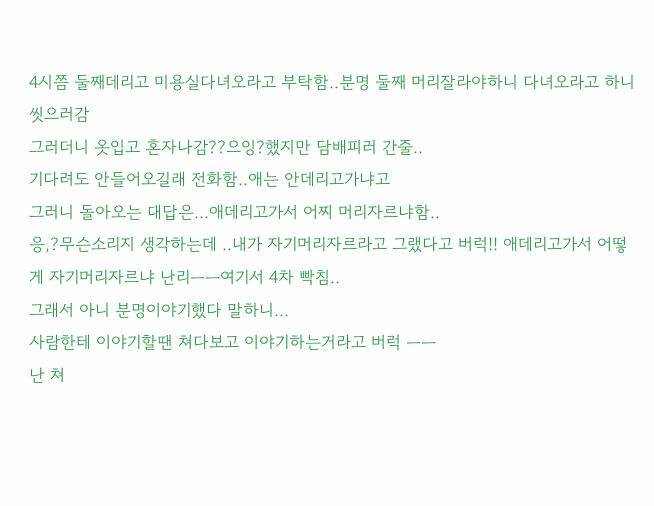4시쯤 둘째데리고 미용실다녀오라고 부탁함..분명 둘째 머리잘라야하니 다녀오라고 하니 씻으러감
그러더니 옷입고 혼자나감??으잉?했지만 담배피러 간줄..
기다려도 안들어오길래 전화함..애는 안데리고가냐고
그러니 돌아오는 대답은...애데리고가서 어찌 머리자르냐함..
응,?무슨소리지 생각하는데 ..내가 자기머리자르라고 그랬다고 버럭!! 애데리고가서 어떻게 자기머리자르냐 난리ㅡㅡ여기서 4차 빡침..
그래서 아니 분명이야기했다 말하니...
사람한테 이야기할땐 쳐다보고 이야기하는거라고 버럭 ㅡㅡ
난 쳐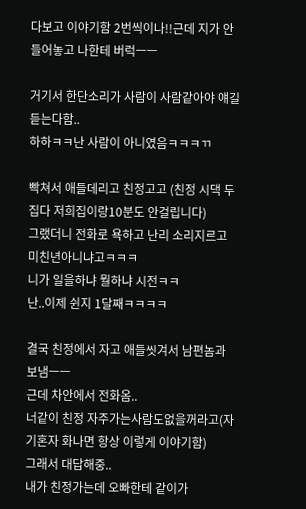다보고 이야기함 2번씩이나!!근데 지가 안들어놓고 나한테 버럭ㅡㅡ

거기서 한단소리가 사람이 사람같아야 얘길듣는다함..
하하ㅋㅋ난 사람이 아니였음ㅋㅋㅋㄲ

빡쳐서 애들데리고 친정고고 (친정 시댁 두집다 저희집이랑10분도 안걸립니다)
그랬더니 전화로 욕하고 난리 소리지르고 미친년아니냐고ㅋㅋㅋ
니가 일을하냐 뭘하냐 시전ㅋㅋ
난..이제 쉰지 1달째ㅋㅋㅋㅋ

결국 친정에서 자고 애들씻겨서 남편놈과 보냄ㅡㅡ
근데 차안에서 전화옴..
너같이 친정 자주가는사람도없을꺼라고(자기혼자 화나면 항상 이렇게 이야기함)
그래서 대답해중..
내가 친정가는데 오빠한테 같이가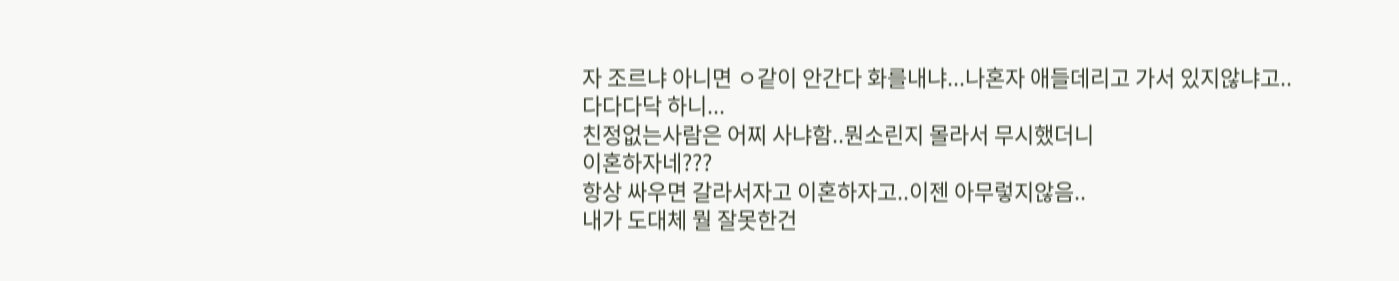자 조르냐 아니면 ㅇ같이 안간다 화를내냐...나혼자 애들데리고 가서 있지않냐고..
다다다닥 하니...
친정없는사람은 어찌 사냐함..뭔소린지 몰라서 무시했더니
이혼하자네???
항상 싸우면 갈라서자고 이혼하자고..이젠 아무렇지않음..
내가 도대체 뭘 잘못한건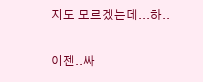지도 모르겠는데...하..

이젠..싸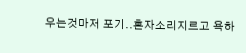우는것마저 포기..혼자소리지르고 욕하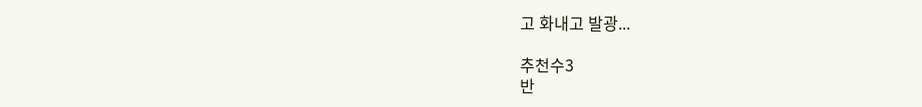고 화내고 발광...

추천수3
반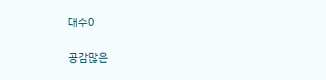대수0

공감많은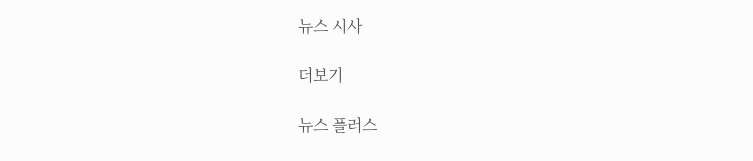뉴스 시사

더보기

뉴스 플러스